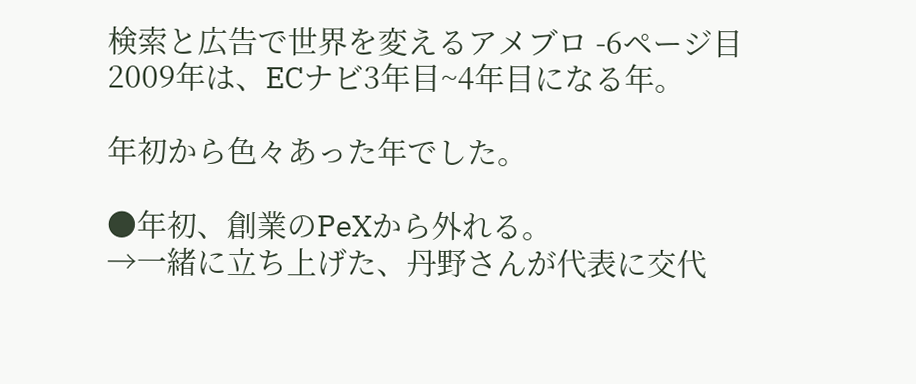検索と広告で世界を変えるアメブロ -6ページ目
2009年は、ECナビ3年目~4年目になる年。

年初から色々あった年でした。

●年初、創業のPeXから外れる。
→一緒に立ち上げた、丹野さんが代表に交代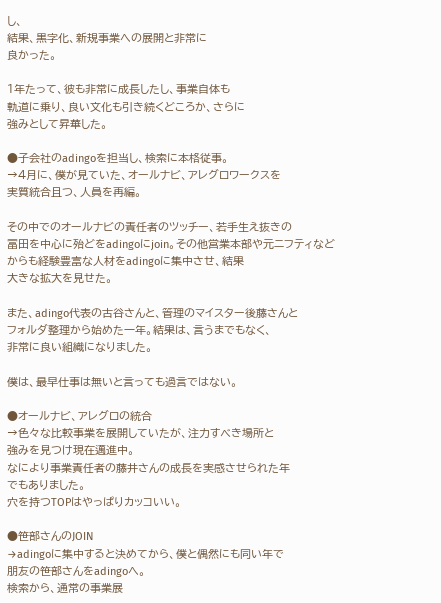し、
結果、黒字化、新規事業への展開と非常に
良かった。

1年たって、彼も非常に成長したし、事業自体も
軌道に乗り、良い文化も引き続くどころか、さらに
強みとして昇華した。

●子会社のadingoを担当し、検索に本格従事。
→4月に、僕が見ていた、オールナビ、アレグロワークスを
実質統合且つ、人員を再編。

その中でのオールナビの責任者のツッチー、若手生え抜きの
冨田を中心に殆どをadingoにjoin。その他営業本部や元ニフティなど
からも経験豊富な人材をadingoに集中させ、結果
大きな拡大を見せた。

また、adingo代表の古谷さんと、管理のマイスター後藤さんと
フォルダ整理から始めた一年。結果は、言うまでもなく、
非常に良い組織になりました。

僕は、最早仕事は無いと言っても過言ではない。

●オールナビ、アレグロの統合
→色々な比較事業を展開していたが、注力すべき場所と
強みを見つけ現在邁進中。
なにより事業責任者の藤井さんの成長を実感させられた年
でもありました。
穴を持つTOPはやっぱりカッコいい。

●笹部さんのJOIN
→adingoに集中すると決めてから、僕と偶然にも同い年で
朋友の笹部さんをadingoへ。
検索から、通常の事業展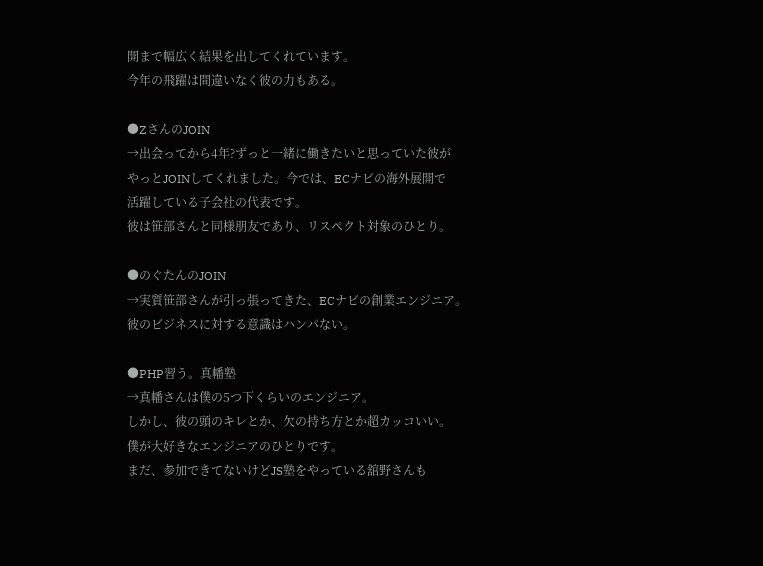開まで幅広く結果を出してくれています。
今年の飛躍は間違いなく彼の力もある。

●ZさんのJOIN
→出会ってから4年?ずっと一緒に働きたいと思っていた彼が
やっとJOINしてくれました。今では、ECナビの海外展開で
活躍している子会社の代表です。
彼は笹部さんと同様朋友であり、リスペクト対象のひとり。

●のぐたんのJOIN
→実質笹部さんが引っ張ってきた、ECナビの創業エンジニア。
彼のビジネスに対する意識はハンパない。

●PHP習う。真幡塾
→真幡さんは僕の5つ下くらいのエンジニア。
しかし、彼の頭のキレとか、欠の持ち方とか超カッコいい。
僕が大好きなエンジニアのひとりです。
まだ、参加できてないけどJS塾をやっている舘野さんも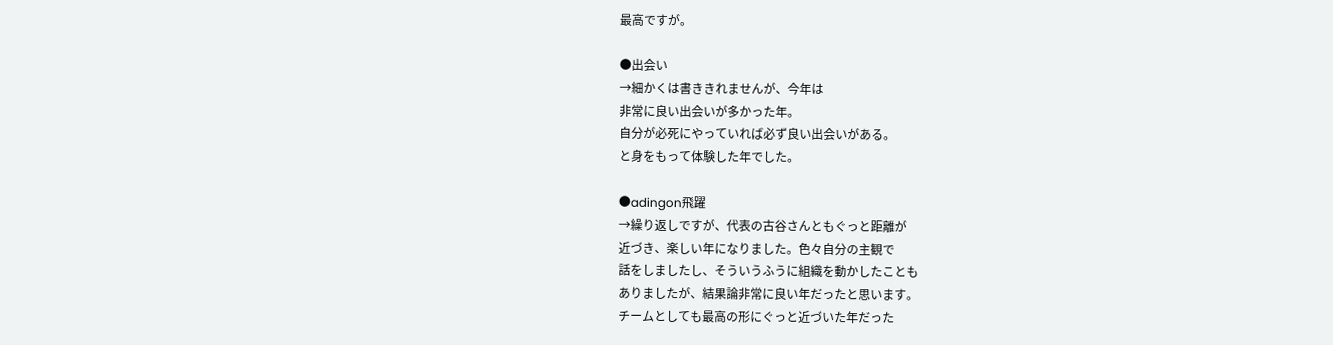最高ですが。

●出会い
→細かくは書ききれませんが、今年は
非常に良い出会いが多かった年。
自分が必死にやっていれば必ず良い出会いがある。
と身をもって体験した年でした。

●adingon飛躍
→繰り返しですが、代表の古谷さんともぐっと距離が
近づき、楽しい年になりました。色々自分の主観で
話をしましたし、そういうふうに組織を動かしたことも
ありましたが、結果論非常に良い年だったと思います。
チームとしても最高の形にぐっと近づいた年だった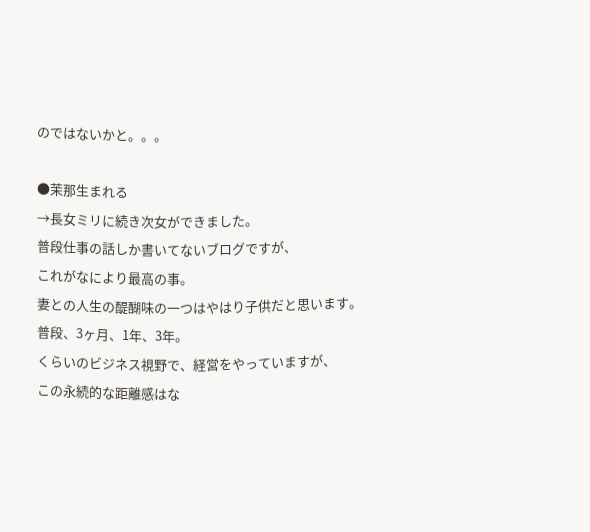のではないかと。。。

●茉那生まれる
→長女ミリに続き次女ができました。
普段仕事の話しか書いてないブログですが、
これがなにより最高の事。
妻との人生の醍醐味の一つはやはり子供だと思います。
普段、3ヶ月、1年、3年。
くらいのビジネス視野で、経営をやっていますが、
この永続的な距離感はな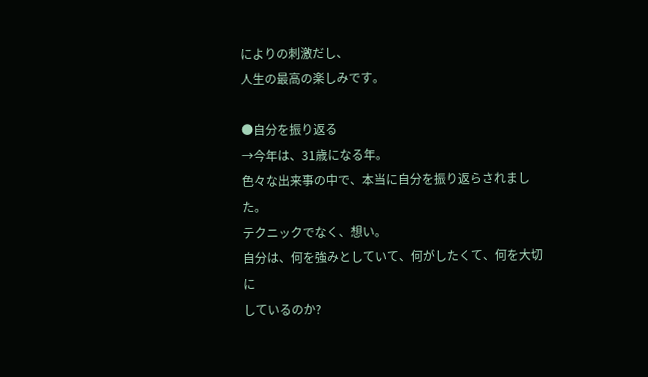によりの刺激だし、
人生の最高の楽しみです。

●自分を振り返る
→今年は、31歳になる年。
色々な出来事の中で、本当に自分を振り返らされました。
テクニックでなく、想い。
自分は、何を強みとしていて、何がしたくて、何を大切に
しているのか?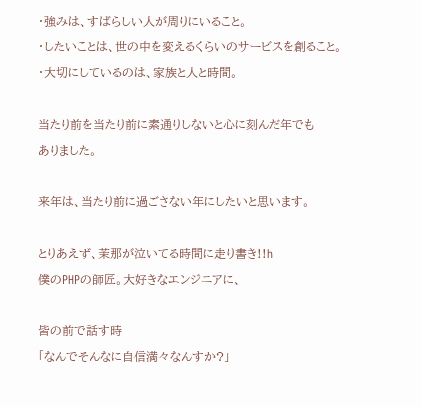・強みは、すばらしい人が周りにいること。
・したいことは、世の中を変えるくらいのサービスを創ること。
・大切にしているのは、家族と人と時間。

当たり前を当たり前に素通りしないと心に刻んだ年でも
ありました。

来年は、当たり前に過ごさない年にしたいと思います。

とりあえず、茉那が泣いてる時間に走り書き!!h
僕のPHPの師匠。大好きなエンジニアに、

皆の前で話す時
「なんでそんなに自信満々なんすか?」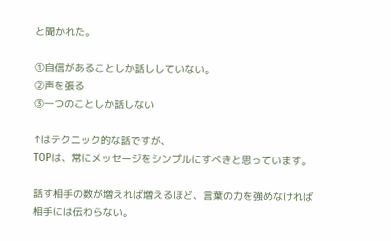と聞かれた。

①自信があることしか話ししていない。
②声を張る
③一つのことしか話しない

↑はテクニック的な話ですが、
TOPは、常にメッセージをシンプルにすべきと思っています。

話す相手の数が増えれば増えるほど、言葉の力を強めなければ
相手には伝わらない。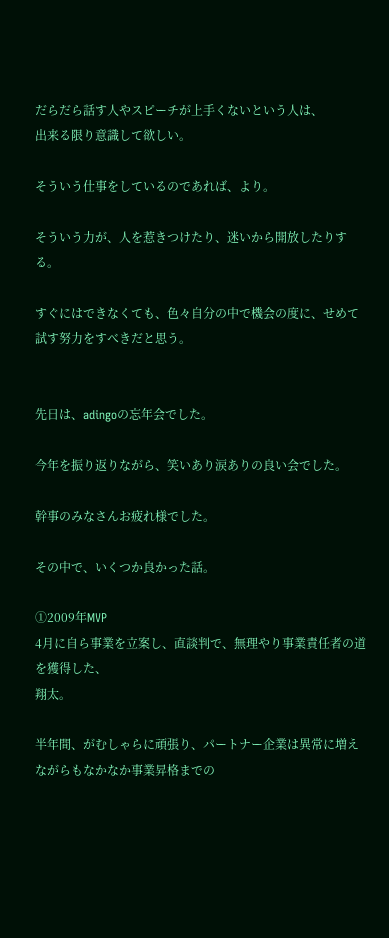だらだら話す人やスピーチが上手くないという人は、
出来る限り意識して欲しい。

そういう仕事をしているのであれば、より。

そういう力が、人を惹きつけたり、迷いから開放したりする。

すぐにはできなくても、色々自分の中で機会の度に、せめて
試す努力をすべきだと思う。


先日は、adingoの忘年会でした。

今年を振り返りながら、笑いあり涙ありの良い会でした。

幹事のみなさんお疲れ様でした。

その中で、いくつか良かった話。

①2009年MVP
4月に自ら事業を立案し、直談判で、無理やり事業責任者の道を獲得した、
翔太。

半年間、がむしゃらに頑張り、パートナー企業は異常に増えながらもなかなか事業昇格までの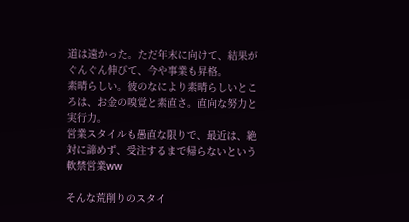道は遠かった。ただ年末に向けて、結果がぐんぐん伸びて、今や事業も昇格。
素晴らしい。彼のなにより素晴らしいところは、お金の嗅覚と素直さ。直向な努力と実行力。
営業スタイルも愚直な限りで、最近は、絶対に諦めず、受注するまで帰らないという軟禁営業ww

そんな荒削りのスタイ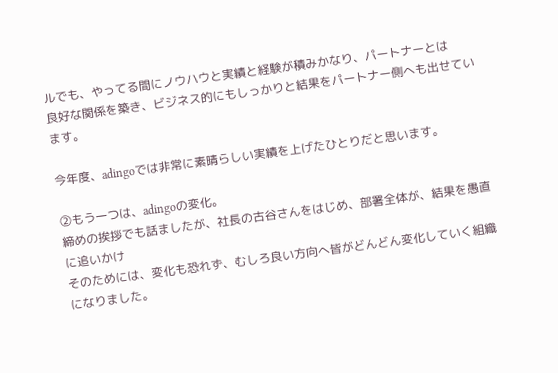ルでも、やってる間にノウハウと実績と経験が積みかなり、パートナーとは
良好な関係を築き、ビジネス的にもしっかりと結果をパートナー側へも出せています。

今年度、adingoでは非常に素晴らしい実績を上げたひとりだと思います。

②もう一つは、adingoの変化。
締めの挨拶でも話ましたが、社長の古谷さんをはじめ、部署全体が、結果を愚直に追いかけ
そのためには、変化も恐れず、むしろ良い方向へ皆がどんどん変化していく組織になりました。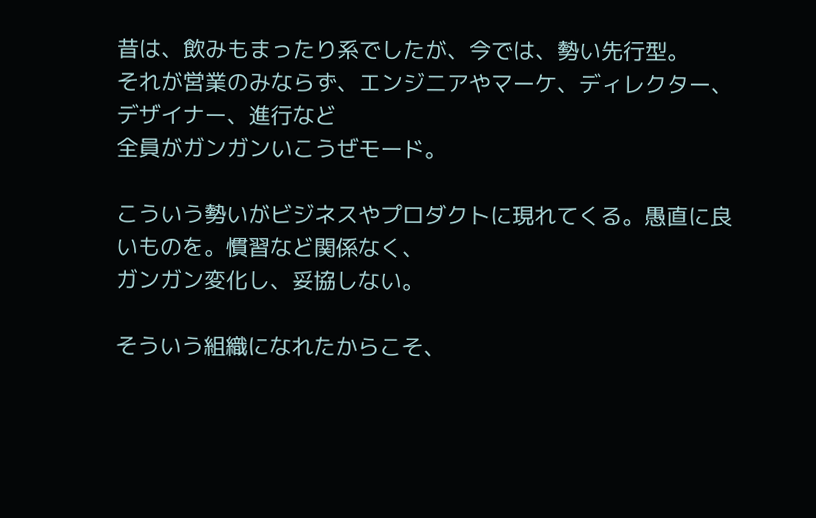昔は、飲みもまったり系でしたが、今では、勢い先行型。
それが営業のみならず、エンジニアやマーケ、ディレクター、デザイナー、進行など
全員がガンガンいこうぜモード。

こういう勢いがビジネスやプロダクトに現れてくる。愚直に良いものを。慣習など関係なく、
ガンガン変化し、妥協しない。

そういう組織になれたからこそ、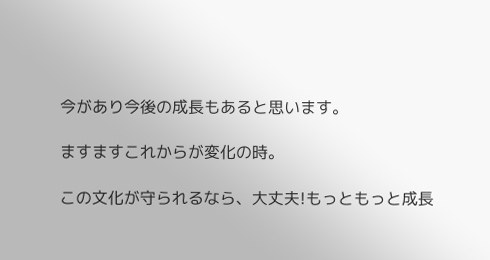今があり今後の成長もあると思います。

ますますこれからが変化の時。

この文化が守られるなら、大丈夫!もっともっと成長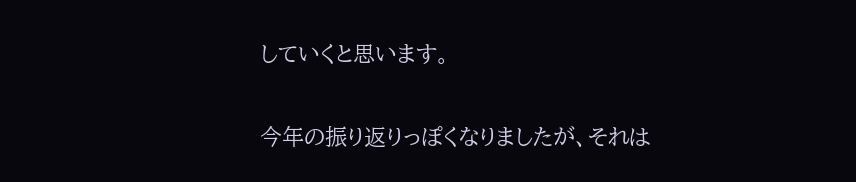していくと思います。

今年の振り返りっぽくなりましたが、それは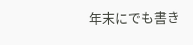年末にでも書き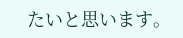たいと思います。